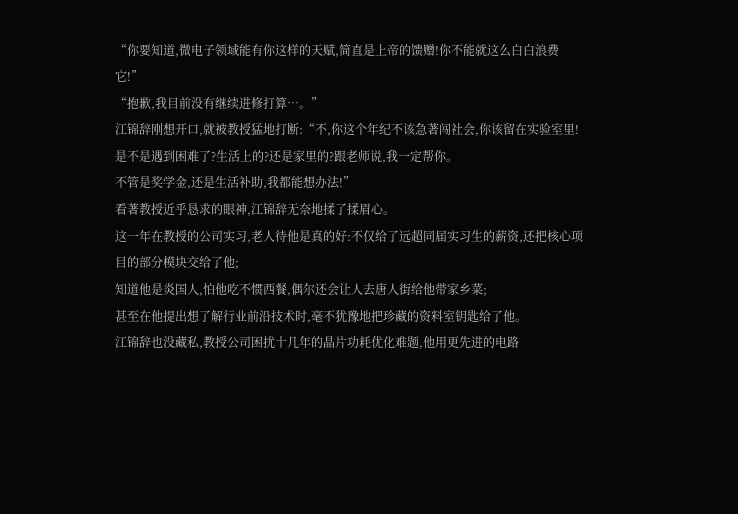“你要知道,微电子领域能有你这样的天赋,简直是上帝的馈赠!你不能就这么白白浪费它!”
“抱歉,我目前没有继续进修打算…。”
江锦辞刚想开口,就被教授猛地打断:“不,你这个年纪不该急著闯社会,你该留在实验室里!
是不是遇到困难了?生活上的?还是家里的?跟老师说,我一定帮你。
不管是奖学金,还是生活补助,我都能想办法!”
看著教授近乎恳求的眼神,江锦辞无奈地揉了揉眉心。
这一年在教授的公司实习,老人待他是真的好:不仅给了远超同届实习生的薪资,还把核心项目的部分模块交给了他;
知道他是炎国人,怕他吃不惯西餐,偶尔还会让人去唐人街给他带家乡菜;
甚至在他提出想了解行业前沿技术时,毫不犹豫地把珍藏的资料室钥匙给了他。
江锦辞也没藏私,教授公司困扰十几年的晶片功耗优化难题,他用更先进的电路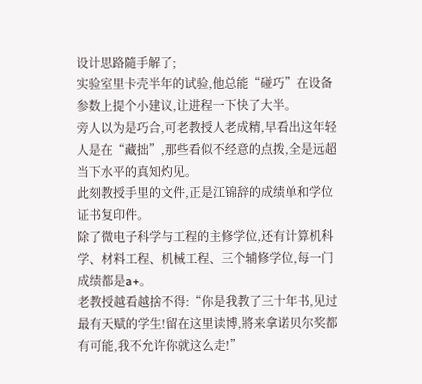设计思路隨手解了;
实验室里卡壳半年的试验,他总能“碰巧”在设备参数上提个小建议,让进程一下快了大半。
旁人以为是巧合,可老教授人老成精,早看出这年轻人是在“藏拙”,那些看似不经意的点拨,全是远超当下水平的真知灼见。
此刻教授手里的文件,正是江锦辞的成绩单和学位证书复印件。
除了微电子科学与工程的主修学位,还有计算机科学、材料工程、机械工程、三个辅修学位,每一门成绩都是a+。
老教授越看越捨不得:“你是我教了三十年书,见过最有天赋的学生!留在这里读博,將来拿诺贝尔奖都有可能,我不允许你就这么走!”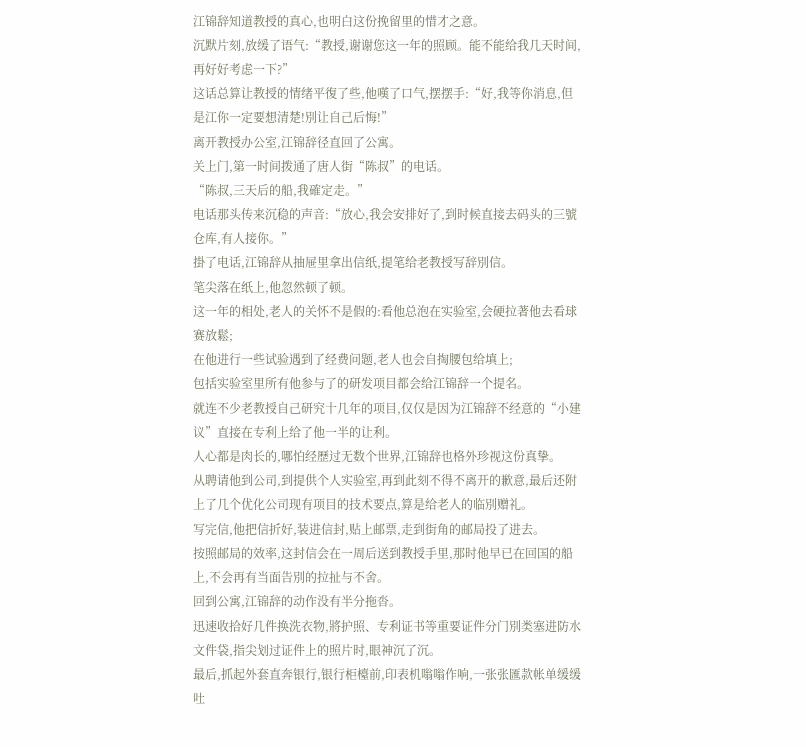江锦辞知道教授的真心,也明白这份挽留里的惜才之意。
沉默片刻,放缓了语气:“教授,谢谢您这一年的照顾。能不能给我几天时间,再好好考虑一下?”
这话总算让教授的情绪平復了些,他嘆了口气,摆摆手:“好,我等你消息,但是江你一定要想清楚!別让自己后悔!”
离开教授办公室,江锦辞径直回了公寓。
关上门,第一时间拨通了唐人街“陈叔”的电话。
“陈叔,三天后的船,我確定走。”
电话那头传来沉稳的声音:“放心,我会安排好了,到时候直接去码头的三號仓库,有人接你。”
掛了电话,江锦辞从抽屉里拿出信纸,提笔给老教授写辞別信。
笔尖落在纸上,他忽然顿了顿。
这一年的相处,老人的关怀不是假的:看他总泡在实验室,会硬拉著他去看球赛放鬆;
在他进行一些试验遇到了经费问题,老人也会自掏腰包给填上;
包括实验室里所有他参与了的研发项目都会给江锦辞一个提名。
就连不少老教授自己研究十几年的项目,仅仅是因为江锦辞不经意的“小建议”直接在专利上给了他一半的让利。
人心都是肉长的,哪怕经歷过无数个世界,江锦辞也格外珍视这份真挚。
从聘请他到公司,到提供个人实验室,再到此刻不得不离开的歉意,最后还附上了几个优化公司现有项目的技术要点,算是给老人的临別赠礼。
写完信,他把信折好,装进信封,贴上邮票,走到街角的邮局投了进去。
按照邮局的效率,这封信会在一周后送到教授手里,那时他早已在回国的船上,不会再有当面告別的拉扯与不舍。
回到公寓,江锦辞的动作没有半分拖沓。
迅速收拾好几件换洗衣物,將护照、专利证书等重要证件分门別类塞进防水文件袋,指尖划过证件上的照片时,眼神沉了沉。
最后,抓起外套直奔银行,银行柜檯前,印表机嗡嗡作响,一张张匯款帐单缓缓吐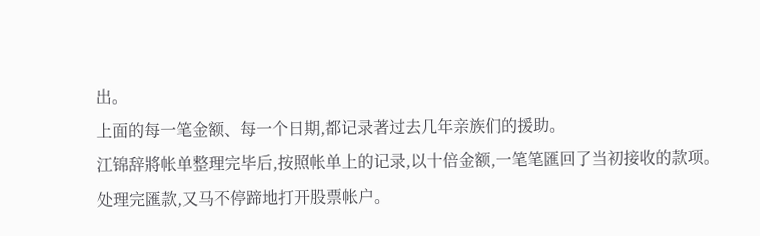出。
上面的每一笔金额、每一个日期,都记录著过去几年亲族们的援助。
江锦辞將帐单整理完毕后,按照帐单上的记录,以十倍金额,一笔笔匯回了当初接收的款项。
处理完匯款,又马不停蹄地打开股票帐户。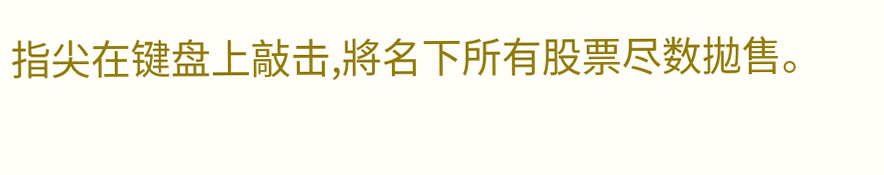指尖在键盘上敲击,將名下所有股票尽数拋售。